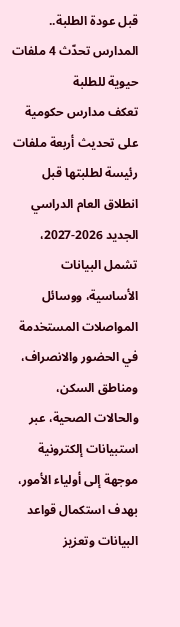قبل عودة الطلبة.. المدارس تحدّث 4 ملفات حيوية للطلبة
تعكف مدارس حكومية على تحديث أربعة ملفات رئيسة لطلبتها قبل انطلاق العام الدراسي الجديد 2026-2027، تشمل البيانات الأساسية، ووسائل المواصلات المستخدمة في الحضور والانصراف، ومناطق السكن، والحالات الصحية، عبر استبيانات إلكترونية موجهة إلى أولياء الأمور، بهدف استكمال قواعد البيانات وتعزيز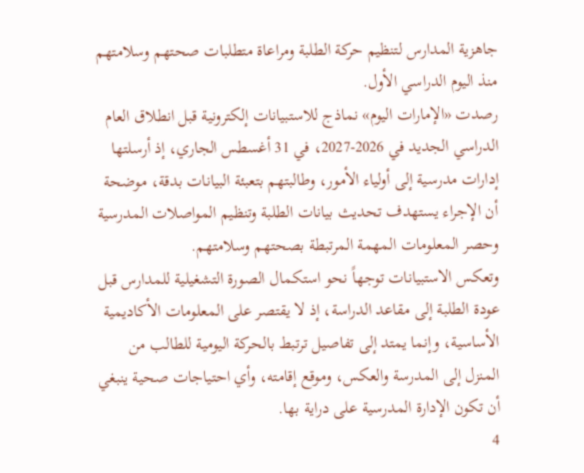جاهزية المدارس لتنظيم حركة الطلبة ومراعاة متطلبات صحتهم وسلامتهم منذ اليوم الدراسي الأول.
رصدت «الإمارات اليوم» نماذج للاستبيانات إلكترونية قبل انطلاق العام الدراسي الجديد في 2026-2027، في 31 أغسطس الجاري، إذ أرسلتها إدارات مدرسية إلى أولياء الأمور، وطالبتهم بتعبئة البيانات بدقة، موضحة أن الإجراء يستهدف تحديث بيانات الطلبة وتنظيم المواصلات المدرسية وحصر المعلومات المهمة المرتبطة بصحتهم وسلامتهم.
وتعكس الاستبيانات توجهاً نحو استكمال الصورة التشغيلية للمدارس قبل عودة الطلبة إلى مقاعد الدراسة، إذ لا يقتصر على المعلومات الأكاديمية الأساسية، وإنما يمتد إلى تفاصيل ترتبط بالحركة اليومية للطالب من المنزل إلى المدرسة والعكس، وموقع إقامته، وأي احتياجات صحية ينبغي أن تكون الإدارة المدرسية على دراية بها.
4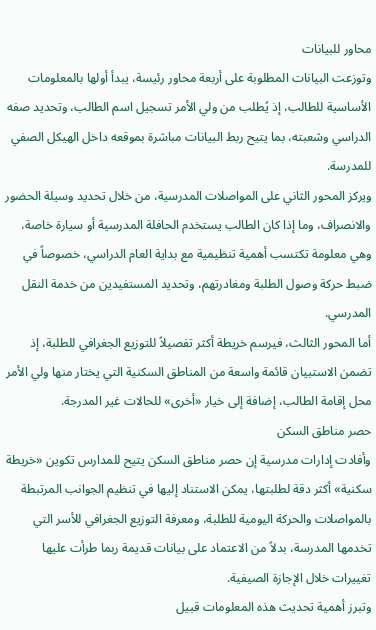محاور للبيانات
وتوزعت البيانات المطلوبة على أربعة محاور رئيسة، يبدأ أولها بالمعلومات الأساسية للطالب، إذ يُطلب من ولي الأمر تسجيل اسم الطالب، وتحديد صفه الدراسي وشعبته، بما يتيح ربط البيانات مباشرة بموقعه داخل الهيكل الصفي للمدرسة.
ويركز المحور الثاني على المواصلات المدرسية، من خلال تحديد وسيلة الحضور والانصراف، وما إذا كان الطالب يستخدم الحافلة المدرسية أو سيارة خاصة، وهي معلومة تكتسب أهمية تنظيمية مع بداية العام الدراسي، خصوصاً في ضبط حركة وصول الطلبة ومغادرتهم، وتحديد المستفيدين من خدمة النقل المدرسي.
أما المحور الثالث، فيرسم خريطة أكثر تفصيلاً للتوزيع الجغرافي للطلبة، إذ تضمن الاستبيان قائمة واسعة من المناطق السكنية التي يختار منها ولي الأمر محل إقامة الطالب، إضافة إلى خيار «أخرى» للحالات غير المدرجة.
حصر مناطق السكن
وأفادت إدارات مدرسية إن حصر مناطق السكن يتيح للمدارس تكوين «خريطة سكنية» أكثر دقة لطلبتها، يمكن الاستناد إليها في تنظيم الجوانب المرتبطة بالمواصلات والحركة اليومية للطلبة، ومعرفة التوزيع الجغرافي للأسر التي تخدمها المدرسة، بدلاً من الاعتماد على بيانات قديمة ربما طرأت عليها تغييرات خلال الإجازة الصيفية.
وتبرز أهمية تحديث هذه المعلومات قبيل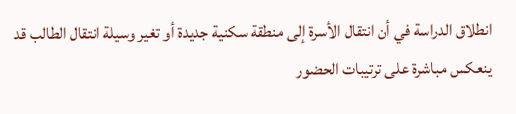انطلاق الدراسة في أن انتقال الأسرة إلى منطقة سكنية جديدة أو تغير وسيلة انتقال الطالب قد ينعكس مباشرة على ترتيبات الحضور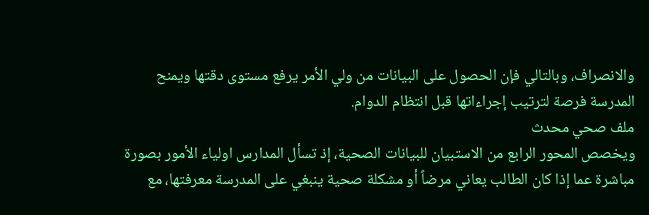والانصراف، وبالتالي فإن الحصول على البيانات من ولي الأمر يرفع مستوى دقتها ويمنح المدرسة فرصة لترتيب إجراءاتها قبل انتظام الدوام.
ملف صحي محدث
ويخصص المحور الرابع من الاستبيان للبيانات الصحية، إذ تسأل المدارس اولياء الأمور بصورة مباشرة عما إذا كان الطالب يعاني مرضاً أو مشكلة صحية ينبغي على المدرسة معرفتها، مع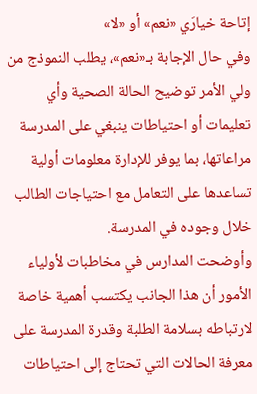إتاحة خيارَي «نعم» أو «لا»
وفي حال الإجابة بـ«نعم»، يطلب النموذج من ولي الأمر توضيح الحالة الصحية وأي تعليمات أو احتياطات ينبغي على المدرسة مراعاتها، بما يوفر للإدارة معلومات أولية تساعدها على التعامل مع احتياجات الطالب خلال وجوده في المدرسة.
وأوضحت المدارس في مخاطبات لأولياء الأمور أن هذا الجانب يكتسب أهمية خاصة لارتباطه بسلامة الطلبة وقدرة المدرسة على معرفة الحالات التي تحتاج إلى احتياطات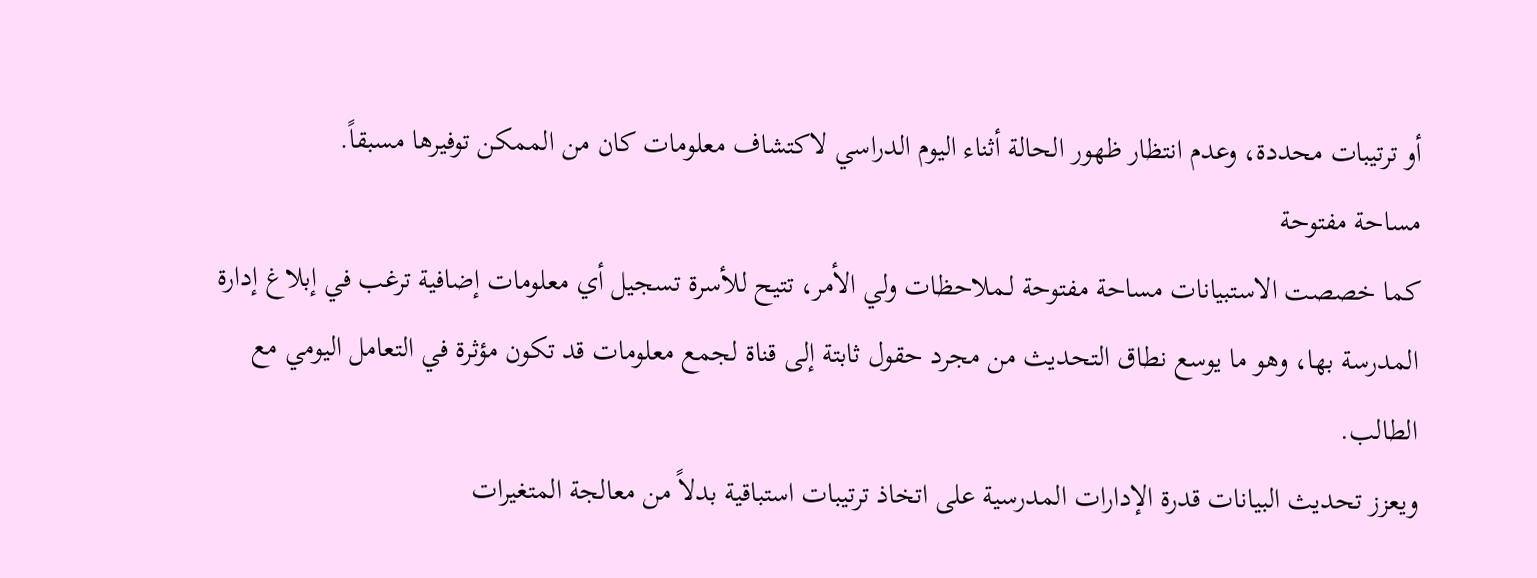أو ترتيبات محددة، وعدم انتظار ظهور الحالة أثناء اليوم الدراسي لاكتشاف معلومات كان من الممكن توفيرها مسبقاً.
مساحة مفتوحة
كما خصصت الاستبيانات مساحة مفتوحة لـملاحظات ولي الأمر، تتيح للأسرة تسجيل أي معلومات إضافية ترغب في إبلاغ إدارة المدرسة بها، وهو ما يوسع نطاق التحديث من مجرد حقول ثابتة إلى قناة لجمع معلومات قد تكون مؤثرة في التعامل اليومي مع الطالب.
ويعزز تحديث البيانات قدرة الإدارات المدرسية على اتخاذ ترتيبات استباقية بدلاً من معالجة المتغيرات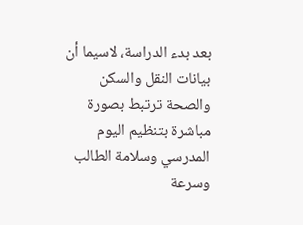بعد بدء الدراسة، لاسيما أن بيانات النقل والسكن والصحة ترتبط بصورة مباشرة بتنظيم اليوم المدرسي وسلامة الطالب وسرعة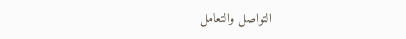التواصل والتعامل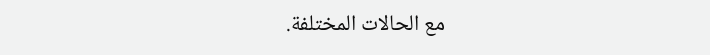مع الحالات المختلفة.